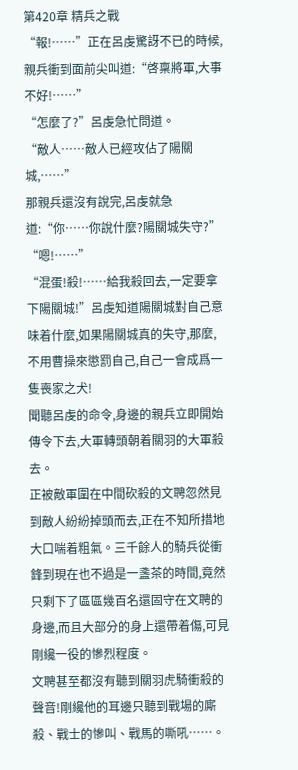第420章 精兵之戰
“報!……”正在呂虔驚訝不已的時候,親兵衝到面前尖叫道:“啓稟將軍,大事不好!……”
“怎麼了?”呂虔急忙問道。
“敵人……敵人已經攻佔了陽關城,……”
那親兵還沒有說完,呂虔就急道:“你……你說什麼?陽關城失守?”
“嗯!……”
“混蛋!殺!……給我殺回去,一定要拿下陽關城!”呂虔知道陽關城對自己意味着什麼,如果陽關城真的失守,那麼,不用曹操來懲罰自己,自己一會成爲一隻喪家之犬!
聞聽呂虔的命令,身邊的親兵立即開始傳令下去,大軍轉頭朝着關羽的大軍殺去。
正被敵軍圍在中間砍殺的文聘忽然見到敵人紛紛掉頭而去,正在不知所措地大口喘着粗氣。三千餘人的騎兵從衝鋒到現在也不過是一盞茶的時間,竟然只剩下了區區幾百名還固守在文聘的身邊,而且大部分的身上還帶着傷,可見剛纔一役的慘烈程度。
文聘甚至都沒有聽到關羽虎騎衝殺的聲音!剛纔他的耳邊只聽到戰場的廝殺、戰士的慘叫、戰馬的嘶吼……。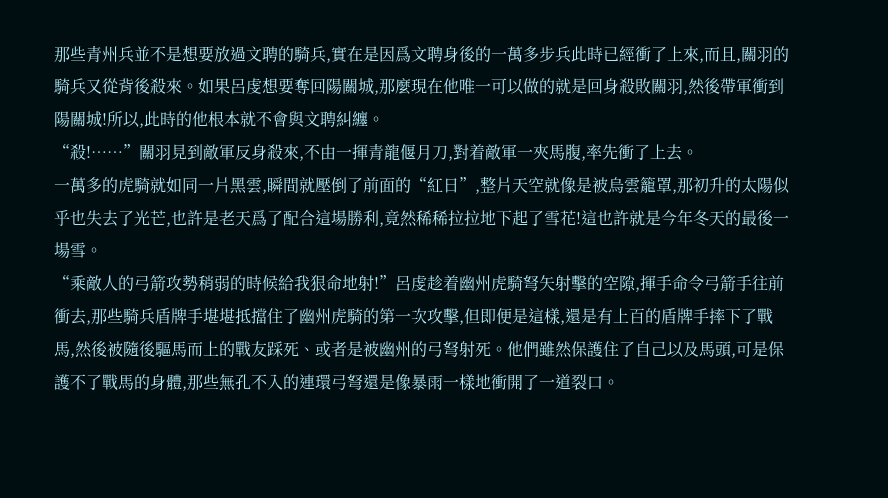那些青州兵並不是想要放過文聘的騎兵,實在是因爲文聘身後的一萬多步兵此時已經衝了上來,而且,關羽的騎兵又從背後殺來。如果呂虔想要奪回陽關城,那麼現在他唯一可以做的就是回身殺敗關羽,然後帶軍衝到陽關城!所以,此時的他根本就不會與文聘糾纏。
“殺!……”關羽見到敵軍反身殺來,不由一揮青龍偃月刀,對着敵軍一夾馬腹,率先衝了上去。
一萬多的虎騎就如同一片黑雲,瞬間就壓倒了前面的“紅日”,整片天空就像是被烏雲籠罩,那初升的太陽似乎也失去了光芒,也許是老天爲了配合這場勝利,竟然稀稀拉拉地下起了雪花!這也許就是今年冬天的最後一場雪。
“乘敵人的弓箭攻勢稍弱的時候給我狠命地射!”呂虔趁着幽州虎騎弩矢射擊的空隙,揮手命令弓箭手往前衝去,那些騎兵盾牌手堪堪抵擋住了幽州虎騎的第一次攻擊,但即便是這樣,還是有上百的盾牌手摔下了戰馬,然後被隨後驅馬而上的戰友踩死、或者是被幽州的弓弩射死。他們雖然保護住了自己以及馬頭,可是保護不了戰馬的身體,那些無孔不入的連環弓弩還是像暴雨一樣地衝開了一道裂口。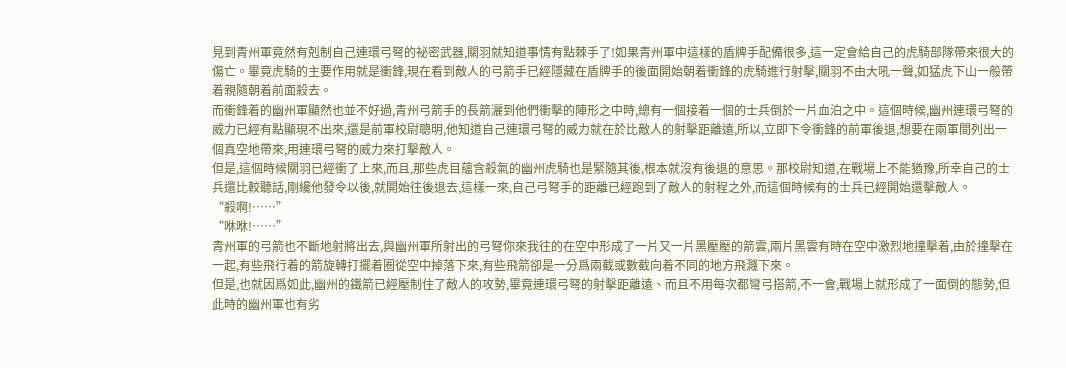見到青州軍竟然有剋制自己連環弓弩的祕密武器,關羽就知道事情有點棘手了!如果青州軍中這樣的盾牌手配備很多,這一定會給自己的虎騎部隊帶來很大的傷亡。畢竟虎騎的主要作用就是衝鋒,現在看到敵人的弓箭手已經隱藏在盾牌手的後面開始朝着衝鋒的虎騎進行射擊,關羽不由大吼一聲,如猛虎下山一般帶着親隨朝着前面殺去。
而衝鋒着的幽州軍顯然也並不好過,青州弓箭手的長箭灑到他們衝擊的陣形之中時,總有一個接着一個的士兵倒於一片血泊之中。這個時候,幽州連環弓弩的威力已經有點顯現不出來,還是前軍校尉聰明,他知道自己連環弓弩的威力就在於比敵人的射擊距離遠,所以,立即下令衝鋒的前軍後退,想要在兩軍間列出一個真空地帶來,用連環弓弩的威力來打擊敵人。
但是,這個時候關羽已經衝了上來,而且,那些虎目蘊含殺氣的幽州虎騎也是緊隨其後,根本就沒有後退的意思。那校尉知道,在戰場上不能猶豫,所幸自己的士兵還比較聽話,剛纔他發令以後,就開始往後退去,這樣一來,自己弓弩手的距離已經跑到了敵人的射程之外,而這個時候有的士兵已經開始還擊敵人。
“殺啊!……”
“咻咻!……”
青州軍的弓箭也不斷地射將出去,與幽州軍所射出的弓弩你來我往的在空中形成了一片又一片黑壓壓的箭雲,兩片黑雲有時在空中激烈地撞擊着,由於撞擊在一起,有些飛行着的箭旋轉打擺着圈從空中掉落下來,有些飛箭卻是一分爲兩截或數截向着不同的地方飛濺下來。
但是,也就因爲如此,幽州的鐵箭已經壓制住了敵人的攻勢,畢竟連環弓弩的射擊距離遠、而且不用每次都彎弓搭箭,不一會,戰場上就形成了一面倒的態勢,但此時的幽州軍也有劣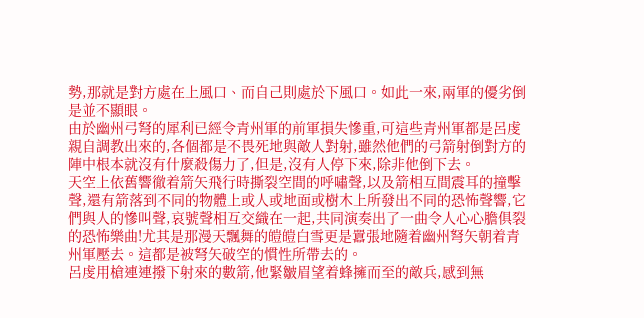勢,那就是對方處在上風口、而自己則處於下風口。如此一來,兩軍的優劣倒是並不顯眼。
由於幽州弓弩的犀利已經令青州軍的前軍損失慘重,可這些青州軍都是呂虔親自調教出來的,各個都是不畏死地與敵人對射,雖然他們的弓箭射倒對方的陣中根本就沒有什麼殺傷力了,但是,沒有人停下來,除非他倒下去。
天空上依舊響徹着箭矢飛行時撕裂空間的呼嘯聲,以及箭相互間震耳的撞擊聲,還有箭落到不同的物體上或人或地面或樹木上所發出不同的恐怖聲響,它們與人的慘叫聲,哀號聲相互交織在一起,共同演奏出了一曲令人心心膽俱裂的恐怖樂曲!尤其是那漫天飄舞的皚皚白雪更是囂張地隨着幽州弩矢朝着青州軍壓去。這都是被弩矢破空的慣性所帶去的。
呂虔用槍連連撥下射來的數箭,他緊皺眉望着蜂擁而至的敵兵,感到無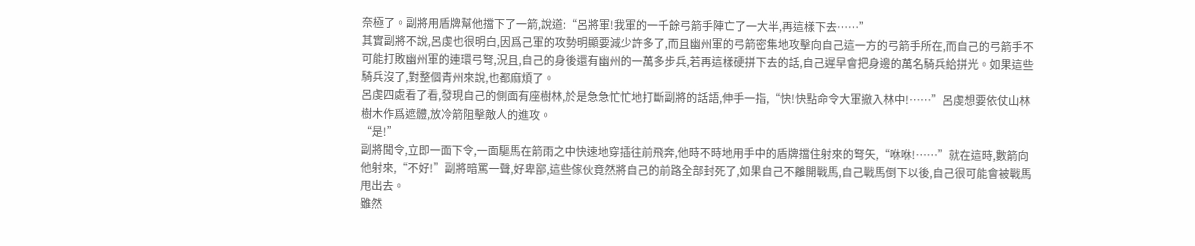奈極了。副將用盾牌幫他擋下了一箭,說道:“呂將軍!我軍的一千餘弓箭手陣亡了一大半,再這樣下去……”
其實副將不說,呂虔也很明白,因爲己軍的攻勢明顯要減少許多了,而且幽州軍的弓箭密集地攻擊向自己這一方的弓箭手所在,而自己的弓箭手不可能打敗幽州軍的連環弓弩,況且,自己的身後還有幽州的一萬多步兵,若再這樣硬拼下去的話,自己遲早會把身邊的萬名騎兵給拼光。如果這些騎兵沒了,對整個青州來說,也都麻煩了。
呂虔四處看了看,發現自己的側面有座樹林,於是急急忙忙地打斷副將的話語,伸手一指,“快!快點命令大軍撤入林中!……”呂虔想要依仗山林樹木作爲遮體,放冷箭阻擊敵人的進攻。
“是!”
副將聞令,立即一面下令,一面驅馬在箭雨之中快速地穿插往前飛奔,他時不時地用手中的盾牌擋住射來的弩矢,“咻咻!……”就在這時,數箭向他射來,“不好!”副將暗罵一聲,好卑鄙,這些傢伙竟然將自己的前路全部封死了,如果自己不離開戰馬,自己戰馬倒下以後,自己很可能會被戰馬甩出去。
雖然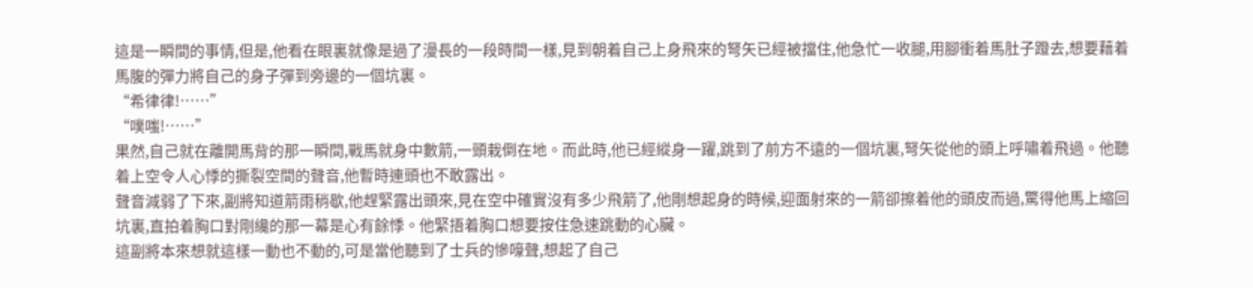這是一瞬間的事情,但是,他看在眼裏就像是過了漫長的一段時間一樣,見到朝着自己上身飛來的弩矢已經被擋住,他急忙一收腿,用腳衝着馬肚子蹬去,想要藉着馬腹的彈力將自己的身子彈到旁邊的一個坑裏。
“希律律!……”
“噗嗤!……”
果然,自己就在離開馬背的那一瞬間,戰馬就身中數箭,一頭栽倒在地。而此時,他已經縱身一躍,跳到了前方不遠的一個坑裏,弩矢從他的頭上呼嘯着飛過。他聽着上空令人心悸的撕裂空間的聲音,他暫時連頭也不敢露出。
聲音減弱了下來,副將知道箭雨稍歇,他趕緊露出頭來,見在空中確實沒有多少飛箭了,他剛想起身的時候,迎面射來的一箭卻擦着他的頭皮而過,驚得他馬上縮回坑裏,直拍着胸口對剛纔的那一幕是心有餘悸。他緊捂着胸口想要按住急速跳動的心臟。
這副將本來想就這樣一動也不動的,可是當他聽到了士兵的慘嚎聲,想起了自己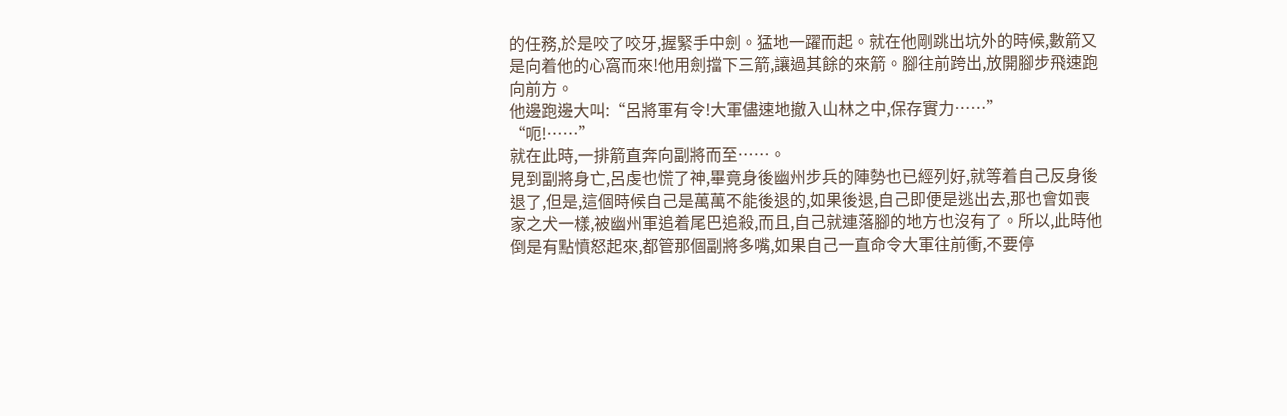的任務,於是咬了咬牙,握緊手中劍。猛地一躍而起。就在他剛跳出坑外的時候,數箭又是向着他的心窩而來!他用劍擋下三箭,讓過其餘的來箭。腳往前跨出,放開腳步飛速跑向前方。
他邊跑邊大叫:“呂將軍有令!大軍儘速地撤入山林之中,保存實力……”
“呃!……”
就在此時,一排箭直奔向副將而至……。
見到副將身亡,呂虔也慌了神,畢竟身後幽州步兵的陣勢也已經列好,就等着自己反身後退了,但是,這個時候自己是萬萬不能後退的,如果後退,自己即便是逃出去,那也會如喪家之犬一樣,被幽州軍追着尾巴追殺,而且,自己就連落腳的地方也沒有了。所以,此時他倒是有點憤怒起來,都管那個副將多嘴,如果自己一直命令大軍往前衝,不要停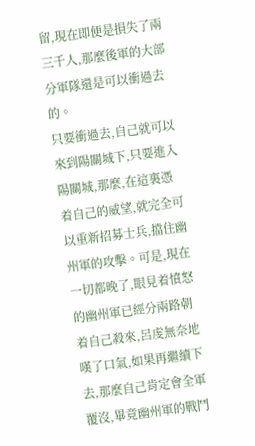留,現在即便是損失了兩三千人,那麼後軍的大部分軍隊還是可以衝過去的。
只要衝過去,自己就可以來到陽關城下,只要進入陽關城,那麼,在這裏憑着自己的威望,就完全可以重新招募士兵,擋住幽州軍的攻擊。可是,現在一切都晚了,眼見着憤怒的幽州軍已經分兩路朝着自己殺來,呂虔無奈地嘆了口氣,如果再繼續下去,那麼自己肯定會全軍覆沒,畢竟幽州軍的戰鬥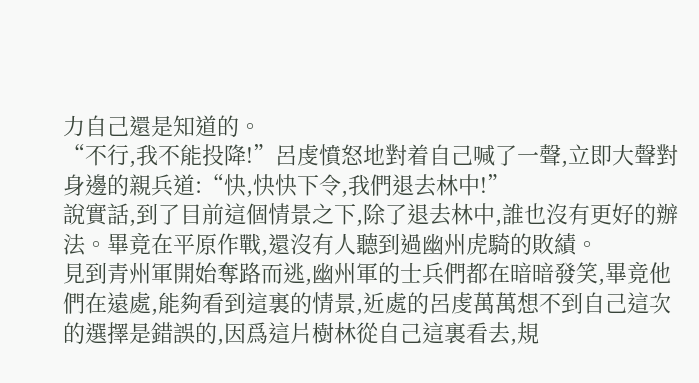力自己還是知道的。
“不行,我不能投降!”呂虔憤怒地對着自己喊了一聲,立即大聲對身邊的親兵道:“快,快快下令,我們退去林中!”
說實話,到了目前這個情景之下,除了退去林中,誰也沒有更好的辦法。畢竟在平原作戰,還沒有人聽到過幽州虎騎的敗績。
見到青州軍開始奪路而逃,幽州軍的士兵們都在暗暗發笑,畢竟他們在遠處,能夠看到這裏的情景,近處的呂虔萬萬想不到自己這次的選擇是錯誤的,因爲這片樹林從自己這裏看去,規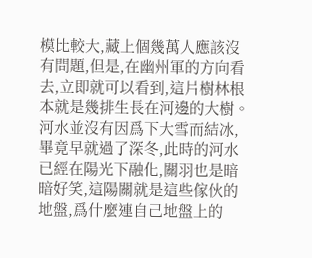模比較大,藏上個幾萬人應該沒有問題,但是,在幽州軍的方向看去,立即就可以看到,這片樹林根本就是幾排生長在河邊的大樹。
河水並沒有因爲下大雪而結冰,畢竟早就過了深冬,此時的河水已經在陽光下融化,關羽也是暗暗好笑,這陽關就是這些傢伙的地盤,爲什麼連自己地盤上的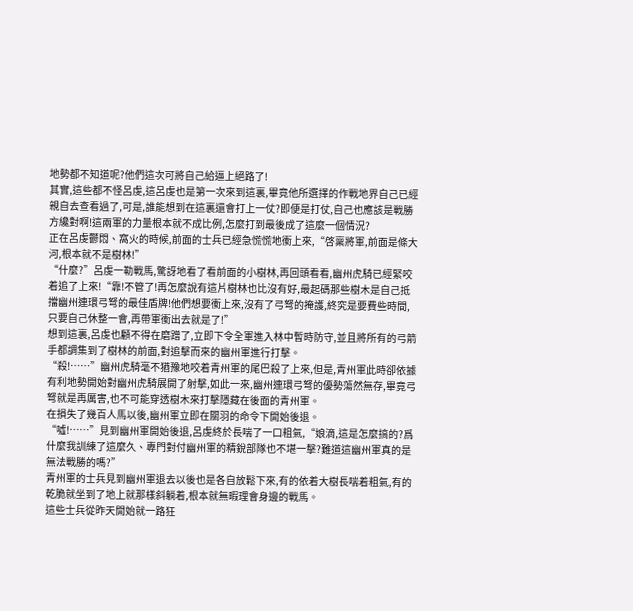地勢都不知道呢?他們這次可將自己給逼上絕路了!
其實,這些都不怪呂虔,這呂虔也是第一次來到這裏,畢竟他所選擇的作戰地界自己已經親自去查看過了,可是,誰能想到在這裏還會打上一仗?即便是打仗,自己也應該是戰勝方纔對啊!這兩軍的力量根本就不成比例,怎麼打到最後成了這麼一個情況?
正在呂虔鬱悶、窩火的時候,前面的士兵已經急慌慌地衝上來,“啓稟將軍,前面是條大河,根本就不是樹林!”
“什麼?”呂虔一勒戰馬,驚訝地看了看前面的小樹林,再回頭看看,幽州虎騎已經緊咬着追了上來!“靠!不管了!再怎麼說有這片樹林也比沒有好,最起碼那些樹木是自己抵擋幽州連環弓弩的最佳盾牌!他們想要衝上來,沒有了弓弩的掩護,終究是要費些時間,只要自己休整一會,再帶軍衝出去就是了!”
想到這裏,呂虔也顧不得在磨蹭了,立即下令全軍進入林中暫時防守,並且將所有的弓箭手都調集到了樹林的前面,對追擊而來的幽州軍進行打擊。
“殺!……”幽州虎騎毫不猶豫地咬着青州軍的尾巴殺了上來,但是,青州軍此時卻依據有利地勢開始對幽州虎騎展開了射擊,如此一來,幽州連環弓弩的優勢蕩然無存,畢竟弓弩就是再厲害,也不可能穿透樹木來打擊隱藏在後面的青州軍。
在損失了幾百人馬以後,幽州軍立即在關羽的命令下開始後退。
“噓!……”見到幽州軍開始後退,呂虔終於長喘了一口粗氣,“娘滴,這是怎麼搞的?爲什麼我訓練了這麼久、專門對付幽州軍的精銳部隊也不堪一擊?難道這幽州軍真的是無法戰勝的嗎?”
青州軍的士兵見到幽州軍退去以後也是各自放鬆下來,有的依着大樹長喘着粗氣,有的乾脆就坐到了地上就那樣斜躺着,根本就無暇理會身邊的戰馬。
這些士兵從昨天開始就一路狂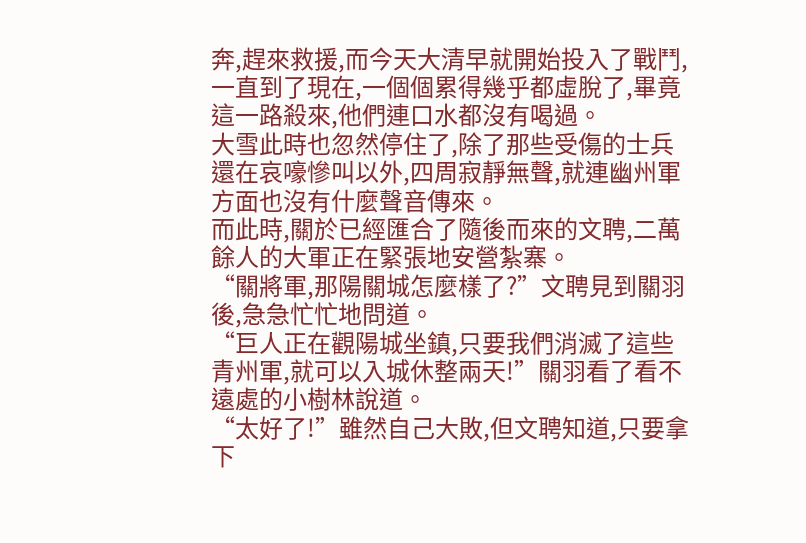奔,趕來救援,而今天大清早就開始投入了戰鬥,一直到了現在,一個個累得幾乎都虛脫了,畢竟這一路殺來,他們連口水都沒有喝過。
大雪此時也忽然停住了,除了那些受傷的士兵還在哀嚎慘叫以外,四周寂靜無聲,就連幽州軍方面也沒有什麼聲音傳來。
而此時,關於已經匯合了隨後而來的文聘,二萬餘人的大軍正在緊張地安營紮寨。
“關將軍,那陽關城怎麼樣了?”文聘見到關羽後,急急忙忙地問道。
“巨人正在觀陽城坐鎮,只要我們消滅了這些青州軍,就可以入城休整兩天!”關羽看了看不遠處的小樹林說道。
“太好了!”雖然自己大敗,但文聘知道,只要拿下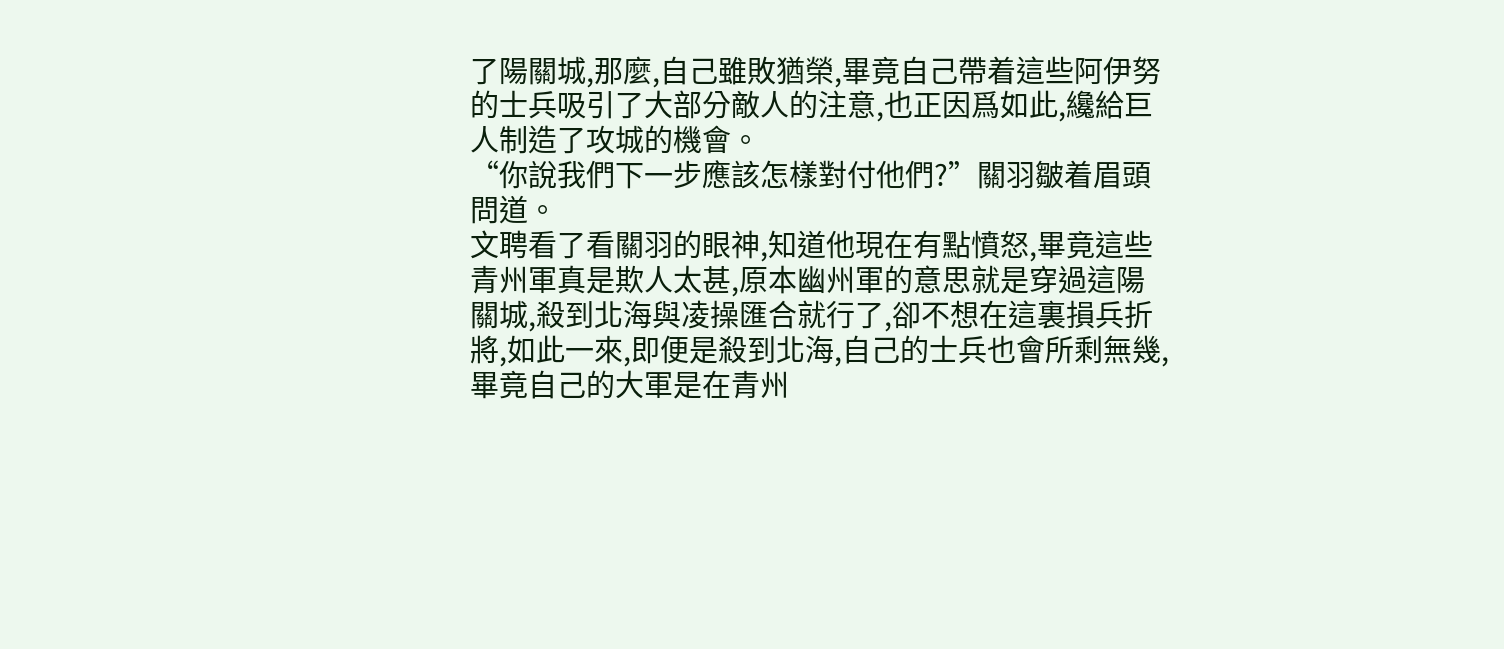了陽關城,那麼,自己雖敗猶榮,畢竟自己帶着這些阿伊努的士兵吸引了大部分敵人的注意,也正因爲如此,纔給巨人制造了攻城的機會。
“你說我們下一步應該怎樣對付他們?”關羽皺着眉頭問道。
文聘看了看關羽的眼神,知道他現在有點憤怒,畢竟這些青州軍真是欺人太甚,原本幽州軍的意思就是穿過這陽關城,殺到北海與凌操匯合就行了,卻不想在這裏損兵折將,如此一來,即便是殺到北海,自己的士兵也會所剩無幾,畢竟自己的大軍是在青州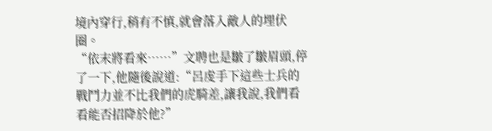境內穿行,稍有不慎,就會落入敵人的埋伏圈。
“依末將看來……”文聘也是皺了皺眉頭,停了一下,他隨後說道:“呂虔手下這些士兵的戰鬥力並不比我們的虎騎差,讓我說,我們看看能否招降於他?”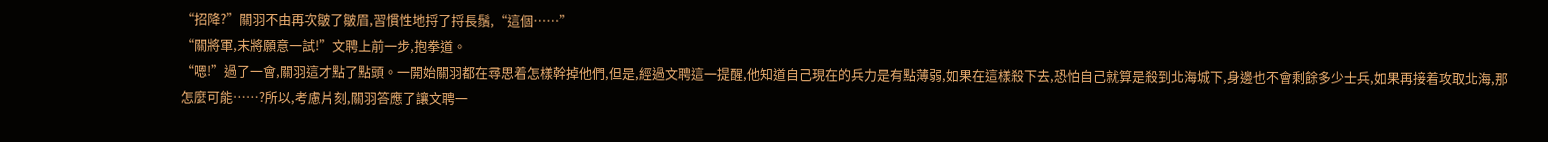“招降?”關羽不由再次皺了皺眉,習慣性地捋了捋長鬚,“這個……”
“關將軍,末將願意一試!”文聘上前一步,抱拳道。
“嗯!”過了一會,關羽這才點了點頭。一開始關羽都在尋思着怎樣幹掉他們,但是,經過文聘這一提醒,他知道自己現在的兵力是有點薄弱,如果在這樣殺下去,恐怕自己就算是殺到北海城下,身邊也不會剩餘多少士兵,如果再接着攻取北海,那怎麼可能……?所以,考慮片刻,關羽答應了讓文聘一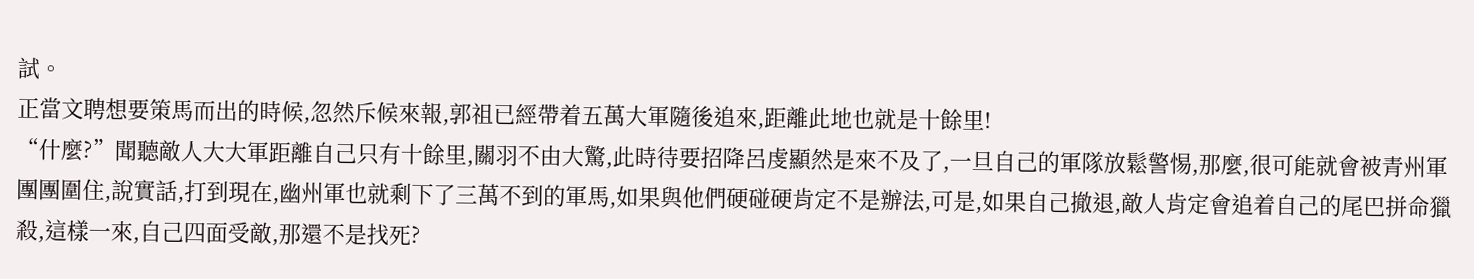試。
正當文聘想要策馬而出的時候,忽然斥候來報,郭祖已經帶着五萬大軍隨後追來,距離此地也就是十餘里!
“什麼?”聞聽敵人大大軍距離自己只有十餘里,關羽不由大驚,此時待要招降呂虔顯然是來不及了,一旦自己的軍隊放鬆警惕,那麼,很可能就會被青州軍團團圍住,說實話,打到現在,幽州軍也就剩下了三萬不到的軍馬,如果與他們硬碰硬肯定不是辦法,可是,如果自己撤退,敵人肯定會追着自己的尾巴拼命獵殺,這樣一來,自己四面受敵,那還不是找死?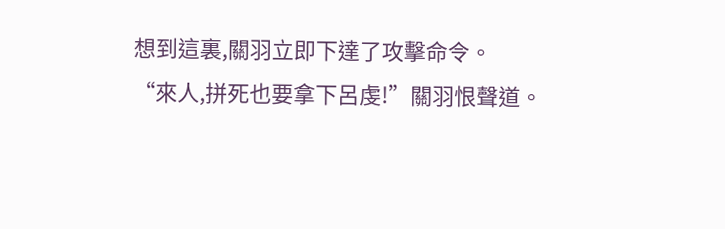想到這裏,關羽立即下達了攻擊命令。
“來人,拼死也要拿下呂虔!”關羽恨聲道。